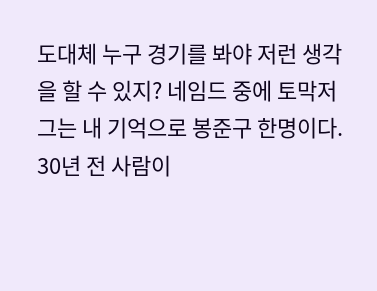도대체 누구 경기를 봐야 저런 생각을 할 수 있지? 네임드 중에 토막저그는 내 기억으로 봉준구 한명이다. 30년 전 사람이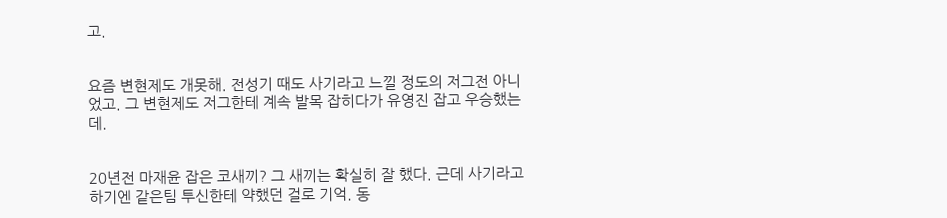고.


요즘 변현제도 개못해. 전성기 때도 사기라고 느낄 정도의 저그전 아니었고. 그 변현제도 저그한테 계속 발목 잡히다가 유영진 잡고 우승했는데.


20년전 마재윤 잡은 코새끼? 그 새끼는 확실히 잘 했다. 근데 사기라고 하기엔 같은팀 투신한테 약했던 걸로 기억. 동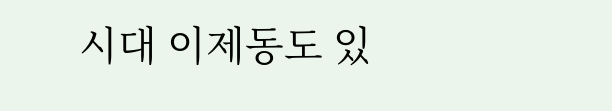시대 이제동도 있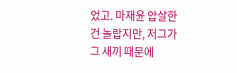었고. 마재윤 압살한건 놀랍지만, 저그가 그 새끼 때문에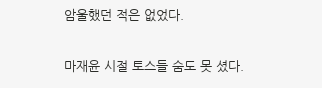암울했던 적은 없었다.


마재윤 시절 토스들 숨도 못 셨다.